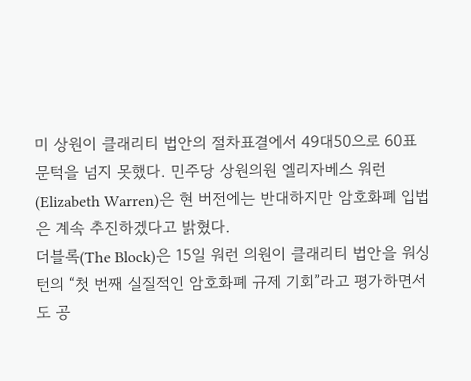미 상원이 클래리티 법안의 절차표결에서 49대50으로 60표 문턱을 넘지 못했다. 민주당 상원의원 엘리자베스 워런(Elizabeth Warren)은 현 버전에는 반대하지만 암호화폐 입법은 계속 추진하겠다고 밝혔다.
더블록(The Block)은 15일 워런 의원이 클래리티 법안을 워싱턴의 “첫 번째 실질적인 암호화폐 규제 기회”라고 평가하면서도 공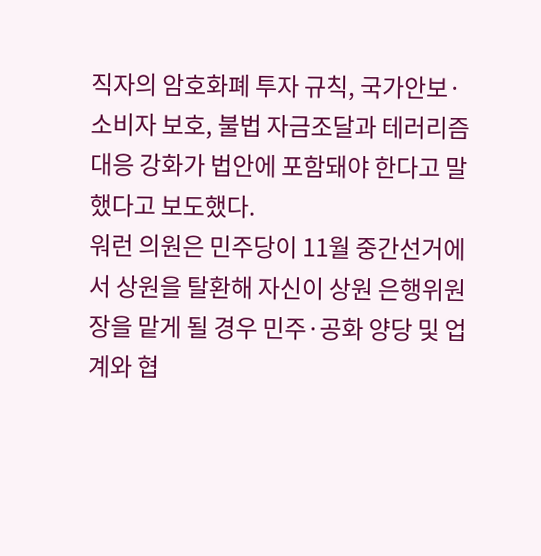직자의 암호화폐 투자 규칙, 국가안보·소비자 보호, 불법 자금조달과 테러리즘 대응 강화가 법안에 포함돼야 한다고 말했다고 보도했다.
워런 의원은 민주당이 11월 중간선거에서 상원을 탈환해 자신이 상원 은행위원장을 맡게 될 경우 민주·공화 양당 및 업계와 협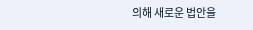의해 새로운 법안을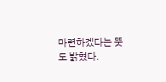마련하겠다는 뜻도 밝혔다.